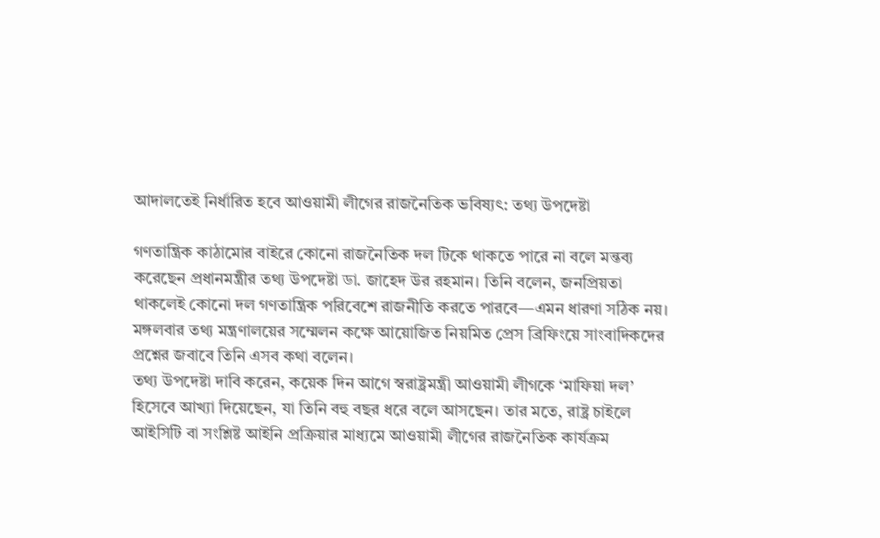আদালতেই নির্ধারিত হবে আওয়ামী লীগের রাজনৈতিক ভবিষ্যৎ: তথ্য উপদেষ্টা

গণতান্ত্রিক কাঠামোর বাইরে কোনো রাজনৈতিক দল টিকে থাকতে পারে না বলে মন্তব্য করেছেন প্রধানমন্ত্রীর তথ্য উপদেষ্টা ডা. জাহেদ উর রহমান। তিনি বলেন, জনপ্রিয়তা থাকলেই কোনো দল গণতান্ত্রিক পরিবেশে রাজনীতি করতে পারবে—এমন ধারণা সঠিক নয়।
মঙ্গলবার তথ্য মন্ত্রণালয়ের সম্মেলন কক্ষে আয়োজিত নিয়মিত প্রেস ব্রিফিংয়ে সাংবাদিকদের প্রশ্নের জবাবে তিনি এসব কথা বলেন।
তথ্য উপদেষ্টা দাবি করেন, কয়েক দিন আগে স্বরাষ্ট্রমন্ত্রী আওয়ামী লীগকে ‘মাফিয়া দল’ হিসেবে আখ্যা দিয়েছেন, যা তিনি বহু বছর ধরে বলে আসছেন। তার মতে, রাষ্ট্র চাইলে আইসিটি বা সংশ্লিষ্ট আইনি প্রক্রিয়ার মাধ্যমে আওয়ামী লীগের রাজনৈতিক কার্যক্রম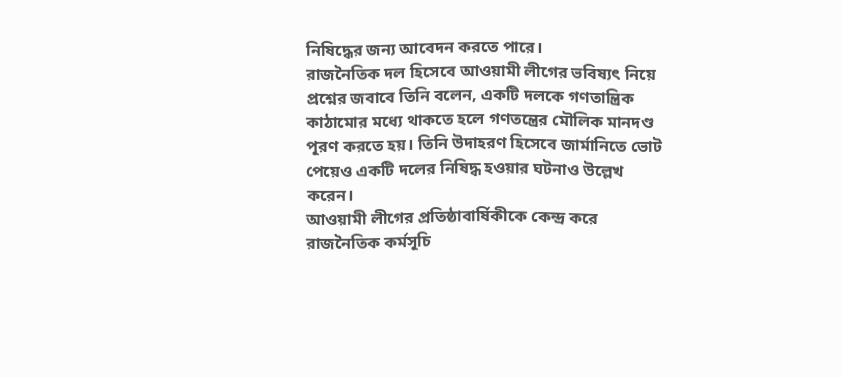নিষিদ্ধের জন্য আবেদন করতে পারে।
রাজনৈতিক দল হিসেবে আওয়ামী লীগের ভবিষ্যৎ নিয়ে প্রশ্নের জবাবে তিনি বলেন, একটি দলকে গণতান্ত্রিক কাঠামোর মধ্যে থাকতে হলে গণতন্ত্রের মৌলিক মানদণ্ড পূরণ করতে হয়। তিনি উদাহরণ হিসেবে জার্মানিতে ভোট পেয়েও একটি দলের নিষিদ্ধ হওয়ার ঘটনাও উল্লেখ করেন।
আওয়ামী লীগের প্রতিষ্ঠাবার্ষিকীকে কেন্দ্র করে রাজনৈতিক কর্মসূচি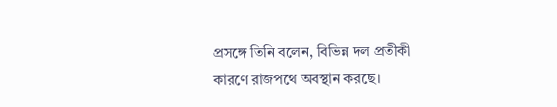প্রসঙ্গে তিনি বলেন, বিভিন্ন দল প্রতীকী কারণে রাজপথে অবস্থান করছে।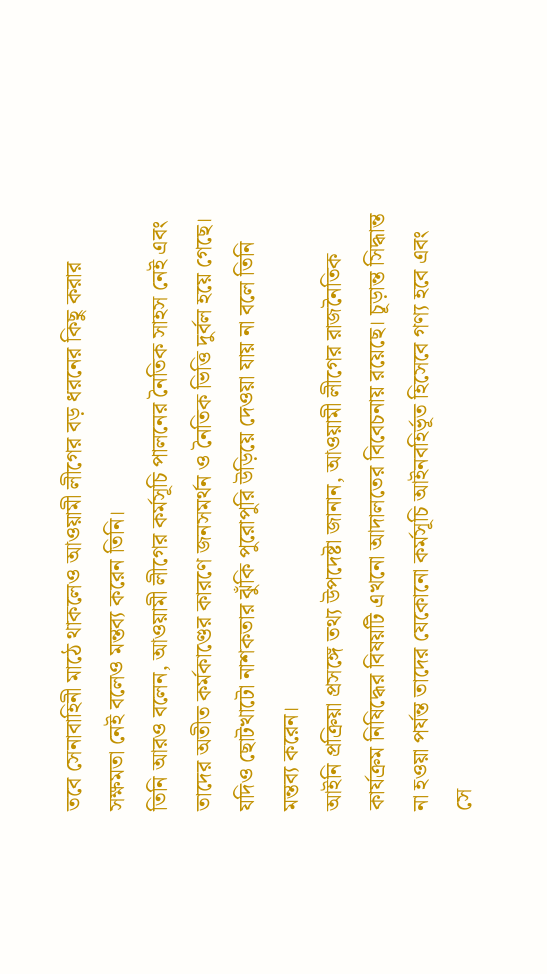তবে সেনাবাহিনী মাঠে থাকলেও আওয়ামী লীগের বড় ধরনের কিছু করার সক্ষমতা নেই বলেও মন্তব্য করেন তিনি।
তিনি আরও বলেন, আওয়ামী লীগের কর্মসূচি পালনের নৈতিক সাহস নেই এবং তাদের অতীত কর্মকাণ্ডের কারণে জনসমর্থন ও নৈতিক ভিত্তি দুর্বল হয়ে গেছে। যদিও ছোটখাটো নাশকতার ঝুঁকি পুরোপুরি উড়িয়ে দেওয়া যায় না বলে তিনি মন্তব্য করেন।
আইনি প্রক্রিয়া প্রসঙ্গে তথ্য উপদেষ্টা জানান, আওয়ামী লীগের রাজনৈতিক কার্যক্রম নিষিদ্ধের বিষয়টি এখনো আদালতের বিবেচনায় রয়েছে। চূড়ান্ত সিদ্ধান্ত না হওয়া পর্যন্ত তাদের যেকোনো কর্মসূচি আইনবহির্ভূত হিসেবে গণ্য হবে এবং সে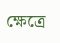ক্ষেত্রে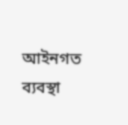আইনগত ব্যবস্থা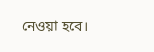নেওয়া হবে।